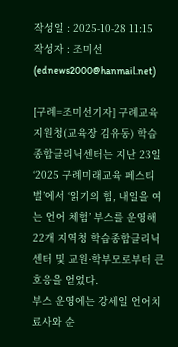작성일 : 2025-10-28 11:15
작성자 : 조미선 (ednews2000@hanmail.net)

[구례=조미선기자] 구례교육지원청(교육장 김유동) 학습종합클리닉센터는 지난 23일 ‘2025 구례미래교육 페스티벌’에서 ‘읽기의 힘, 내일을 여는 언어 체험’ 부스를 운영해 22개 지역청 학습종합클리닉센터 및 교원·학부모로부터 큰 호응을 얻었다.
부스 운영에는 강세일 언어치료사와 순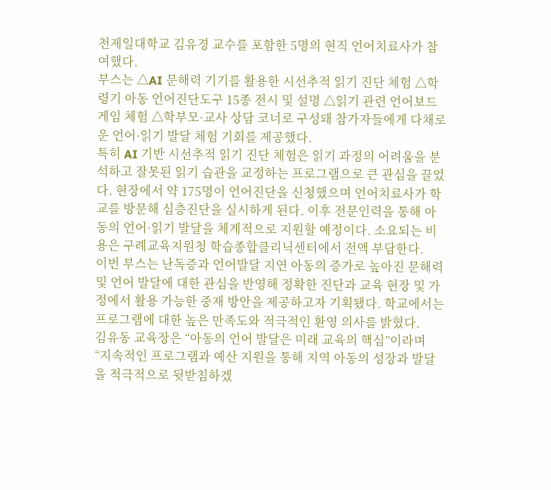천제일대학교 김유경 교수를 포함한 5명의 현직 언어치료사가 참여했다.
부스는 △AI 문해력 기기를 활용한 시선추적 읽기 진단 체험 △학령기 아동 언어진단도구 15종 전시 및 설명 △읽기 관련 언어보드게임 체험 △학부모·교사 상담 코너로 구성돼 참가자들에게 다채로운 언어·읽기 발달 체험 기회를 제공했다.
특히 AI 기반 시선추적 읽기 진단 체험은 읽기 과정의 어려움을 분석하고 잘못된 읽기 습관을 교정하는 프로그램으로 큰 관심을 끌었다. 현장에서 약 175명이 언어진단을 신청했으며 언어치료사가 학교를 방문해 심층진단을 실시하게 된다. 이후 전문인력을 통해 아동의 언어·읽기 발달을 체계적으로 지원할 예정이다. 소요되는 비용은 구례교육지원청 학습종합클리닉센터에서 전액 부담한다.
이번 부스는 난독증과 언어발달 지연 아동의 증가로 높아진 문해력 및 언어 발달에 대한 관심을 반영해 정확한 진단과 교육 현장 및 가정에서 활용 가능한 중재 방안을 제공하고자 기획됐다. 학교에서는 프로그램에 대한 높은 만족도와 적극적인 환영 의사를 밝혔다.
김유동 교육장은 “아동의 언어 발달은 미래 교육의 핵심”이라며 “지속적인 프로그램과 예산 지원을 통해 지역 아동의 성장과 발달을 적극적으로 뒷받침하겠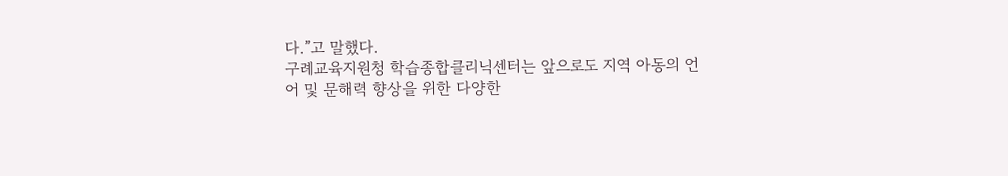다.”고 말했다.
구례교육지원청 학습종합클리닉센터는 앞으로도 지역 아동의 언어 및 문해력 향상을 위한 다양한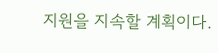지원을 지속할 계획이다.